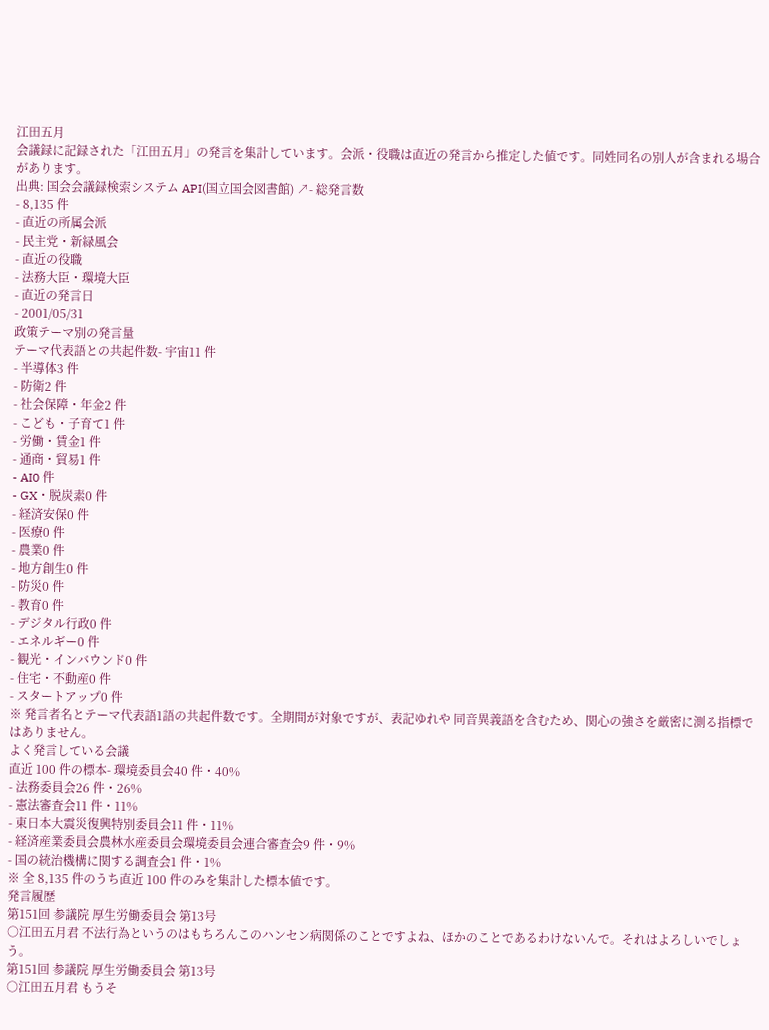江田五月
会議録に記録された「江田五月」の発言を集計しています。会派・役職は直近の発言から推定した値です。同姓同名の別人が含まれる場合があります。
出典: 国会会議録検索システム API(国立国会図書館) ↗- 総発言数
- 8,135 件
- 直近の所属会派
- 民主党・新緑風会
- 直近の役職
- 法務大臣・環境大臣
- 直近の発言日
- 2001/05/31
政策テーマ別の発言量
テーマ代表語との共起件数- 宇宙11 件
- 半導体3 件
- 防衛2 件
- 社会保障・年金2 件
- こども・子育て1 件
- 労働・賃金1 件
- 通商・貿易1 件
- AI0 件
- GX・脱炭素0 件
- 経済安保0 件
- 医療0 件
- 農業0 件
- 地方創生0 件
- 防災0 件
- 教育0 件
- デジタル行政0 件
- エネルギー0 件
- 観光・インバウンド0 件
- 住宅・不動産0 件
- スタートアップ0 件
※ 発言者名とテーマ代表語1語の共起件数です。全期間が対象ですが、表記ゆれや 同音異義語を含むため、関心の強さを厳密に測る指標ではありません。
よく発言している会議
直近 100 件の標本- 環境委員会40 件・40%
- 法務委員会26 件・26%
- 憲法審査会11 件・11%
- 東日本大震災復興特別委員会11 件・11%
- 経済産業委員会農林水産委員会環境委員会連合審査会9 件・9%
- 国の統治機構に関する調査会1 件・1%
※ 全 8,135 件のうち直近 100 件のみを集計した標本値です。
発言履歴
第151回 参議院 厚生労働委員会 第13号
○江田五月君 不法行為というのはもちろんこのハンセン病関係のことですよね、ほかのことであるわけないんで。それはよろしいでしょう。
第151回 参議院 厚生労働委員会 第13号
○江田五月君 もうそ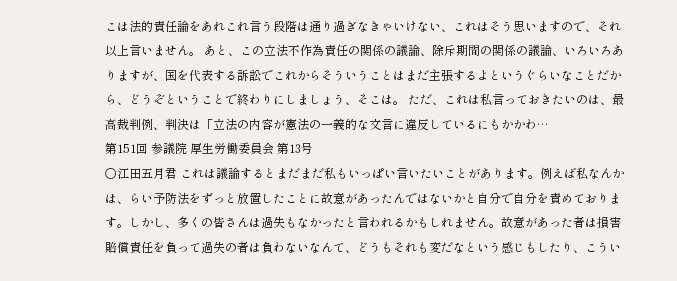こは法的責任論をあれこれ言う段階は通り過ぎなきゃいけない、これはそう思いますので、それ以上言いません。 あと、この立法不作為責任の関係の議論、除斥期間の関係の議論、いろいろありますが、国を代表する訴訟でこれからそういうことはまだ主張するよというぐらいなことだから、どうぞということで終わりにしましょう、そこは。 ただ、これは私言っておきたいのは、最高裁判例、判決は「立法の内容が憲法の一義的な文言に違反しているにもかかわ…
第151回 参議院 厚生労働委員会 第13号
○江田五月君 これは議論するとまだまだ私もいっぱい言いたいことがあります。例えば私なんかは、らい予防法をずっと放置したことに故意があったんではないかと自分で自分を責めております。しかし、多くの皆さんは過失もなかったと言われるかもしれません。故意があった者は損害賠償責任を負って過失の者は負わないなんて、どうもそれも変だなという感じもしたり、こうい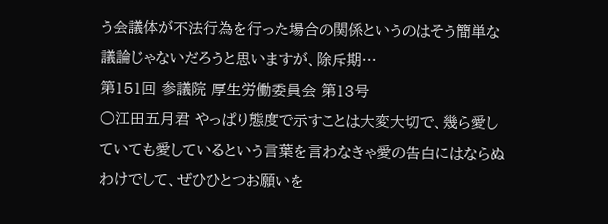う会議体が不法行為を行った場合の関係というのはそう簡単な議論じゃないだろうと思いますが、除斥期…
第151回 参議院 厚生労働委員会 第13号
○江田五月君 やっぱり態度で示すことは大変大切で、幾ら愛していても愛しているという言葉を言わなきゃ愛の告白にはならぬわけでして、ぜひひとつお願いを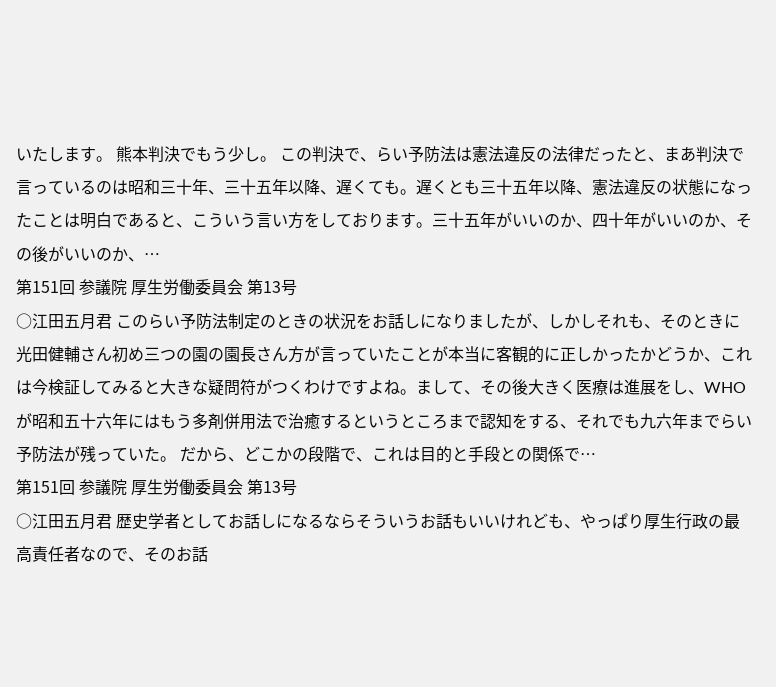いたします。 熊本判決でもう少し。 この判決で、らい予防法は憲法違反の法律だったと、まあ判決で言っているのは昭和三十年、三十五年以降、遅くても。遅くとも三十五年以降、憲法違反の状態になったことは明白であると、こういう言い方をしております。三十五年がいいのか、四十年がいいのか、その後がいいのか、…
第151回 参議院 厚生労働委員会 第13号
○江田五月君 このらい予防法制定のときの状況をお話しになりましたが、しかしそれも、そのときに光田健輔さん初め三つの園の園長さん方が言っていたことが本当に客観的に正しかったかどうか、これは今検証してみると大きな疑問符がつくわけですよね。まして、その後大きく医療は進展をし、WHOが昭和五十六年にはもう多剤併用法で治癒するというところまで認知をする、それでも九六年までらい予防法が残っていた。 だから、どこかの段階で、これは目的と手段との関係で…
第151回 参議院 厚生労働委員会 第13号
○江田五月君 歴史学者としてお話しになるならそういうお話もいいけれども、やっぱり厚生行政の最高責任者なので、そのお話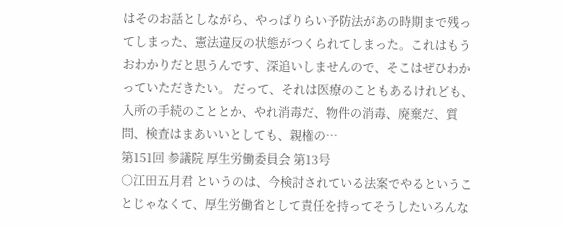はそのお話としながら、やっぱりらい予防法があの時期まで残ってしまった、憲法違反の状態がつくられてしまった。これはもうおわかりだと思うんです、深追いしませんので、そこはぜひわかっていただきたい。 だって、それは医療のこともあるけれども、入所の手続のこととか、やれ消毒だ、物件の消毒、廃棄だ、質問、検査はまあいいとしても、親権の…
第151回 参議院 厚生労働委員会 第13号
○江田五月君 というのは、今検討されている法案でやるということじゃなくて、厚生労働省として責任を持ってそうしたいろんな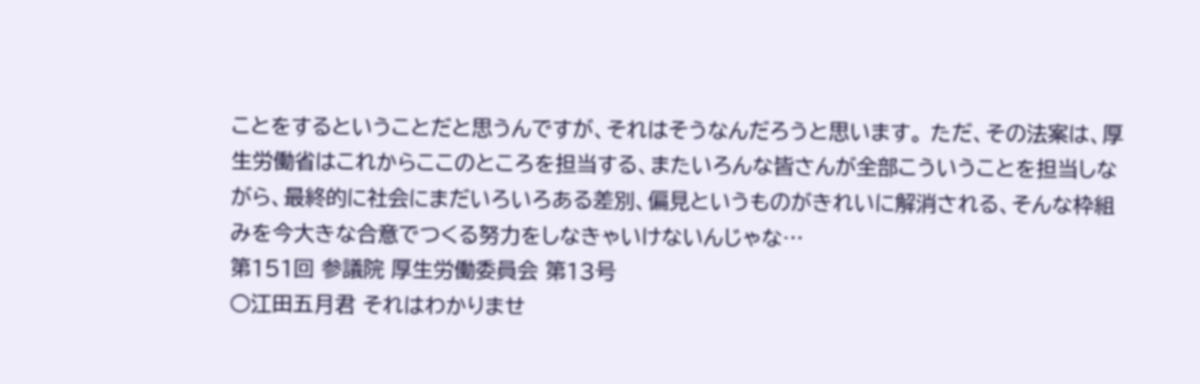ことをするということだと思うんですが、それはそうなんだろうと思います。 ただ、その法案は、厚生労働省はこれからここのところを担当する、またいろんな皆さんが全部こういうことを担当しながら、最終的に社会にまだいろいろある差別、偏見というものがきれいに解消される、そんな枠組みを今大きな合意でつくる努力をしなきゃいけないんじゃな…
第151回 参議院 厚生労働委員会 第13号
○江田五月君 それはわかりませ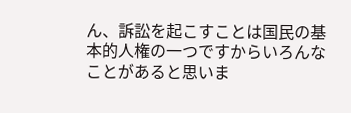ん、訴訟を起こすことは国民の基本的人権の一つですからいろんなことがあると思いま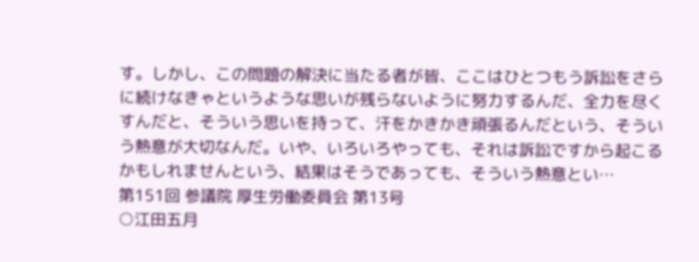す。しかし、この問題の解決に当たる者が皆、ここはひとつもう訴訟をさらに続けなきゃというような思いが残らないように努力するんだ、全力を尽くすんだと、そういう思いを持って、汗をかきかき頑張るんだという、そういう熱意が大切なんだ。いや、いろいろやっても、それは訴訟ですから起こるかもしれませんという、結果はそうであっても、そういう熱意とい…
第151回 参議院 厚生労働委員会 第13号
○江田五月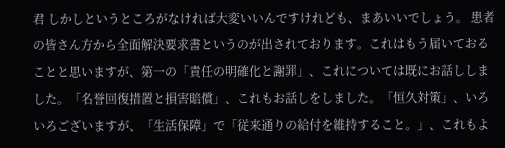君 しかしというところがなければ大変いいんですけれども、まあいいでしょう。 患者の皆さん方から全面解決要求書というのが出されております。これはもう届いておることと思いますが、第一の「責任の明確化と謝罪」、これについては既にお話ししました。「名誉回復措置と損害賠償」、これもお話しをしました。「恒久対策」、いろいろございますが、「生活保障」で「従来通りの給付を維持すること。」、これもよ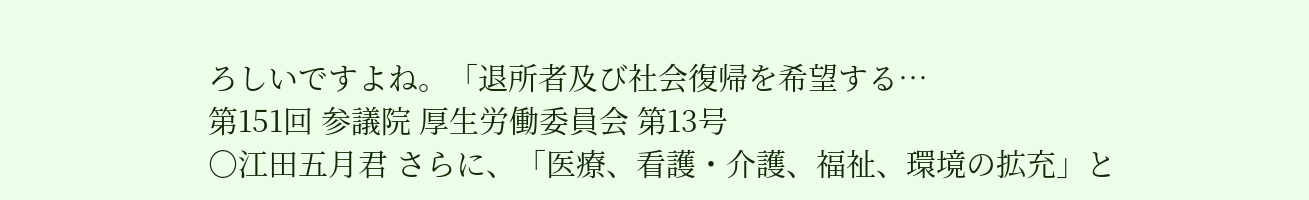ろしいですよね。「退所者及び社会復帰を希望する…
第151回 参議院 厚生労働委員会 第13号
○江田五月君 さらに、「医療、看護・介護、福祉、環境の拡充」と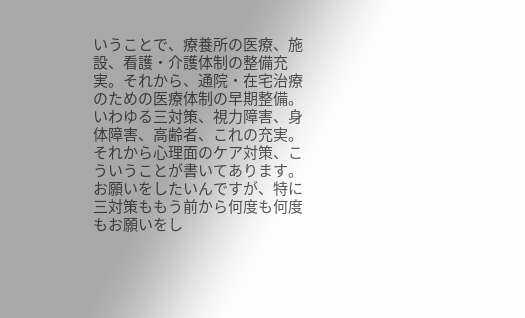いうことで、療養所の医療、施設、看護・介護体制の整備充実。それから、通院・在宅治療のための医療体制の早期整備。いわゆる三対策、視力障害、身体障害、高齢者、これの充実。それから心理面のケア対策、こういうことが書いてあります。 お願いをしたいんですが、特に三対策ももう前から何度も何度もお願いをし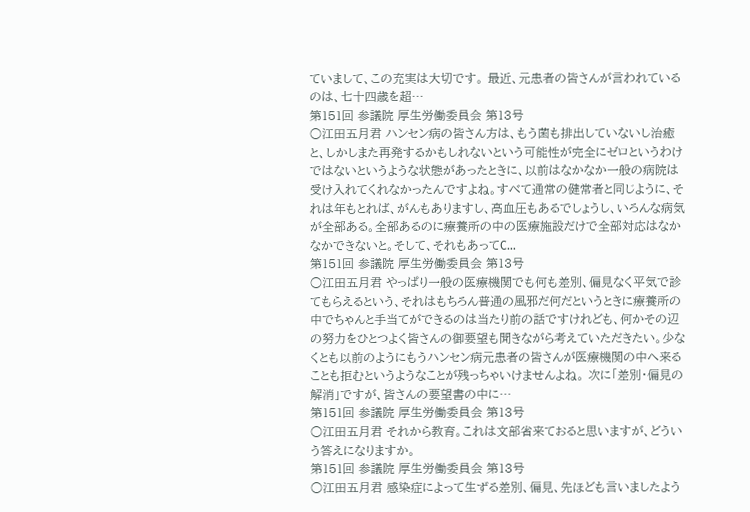ていまして、この充実は大切です。 最近、元患者の皆さんが言われているのは、七十四歳を超…
第151回 参議院 厚生労働委員会 第13号
○江田五月君 ハンセン病の皆さん方は、もう菌も排出していないし治癒と、しかしまた再発するかもしれないという可能性が完全にゼロというわけではないというような状態があったときに、以前はなかなか一般の病院は受け入れてくれなかったんですよね。すべて通常の健常者と同じように、それは年もとれば、がんもありますし、高血圧もあるでしょうし、いろんな病気が全部ある。全部あるのに療養所の中の医療施設だけで全部対応はなかなかできないと。そして、それもあってC…
第151回 参議院 厚生労働委員会 第13号
○江田五月君 やっぱり一般の医療機関でも何も差別、偏見なく平気で診てもらえるという、それはもちろん普通の風邪だ何だというときに療養所の中でちゃんと手当てができるのは当たり前の話ですけれども、何かその辺の努力をひとつよく皆さんの御要望も聞きながら考えていただきたい。少なくとも以前のようにもうハンセン病元患者の皆さんが医療機関の中へ来ることも拒むというようなことが残っちゃいけませんよね。 次に「差別・偏見の解消」ですが、皆さんの要望書の中に…
第151回 参議院 厚生労働委員会 第13号
○江田五月君 それから教育。これは文部省来ておると思いますが、どういう答えになりますか。
第151回 参議院 厚生労働委員会 第13号
○江田五月君 感染症によって生ずる差別、偏見、先ほども言いましたよう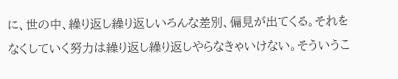に、世の中、繰り返し繰り返しいろんな差別、偏見が出てくる。それをなくしていく努力は繰り返し繰り返しやらなきゃいけない。そういうこ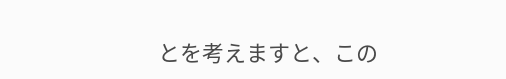とを考えますと、この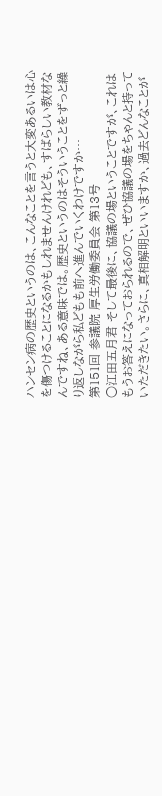ハンセン病の歴史というのは、こんなことを言うと大変あるいは心を傷つけることになるかもしれませんけれども、すばらしい教材なんですね、ある意味では。歴史というのはそういうことをずっと繰り返しながら私どもも前へ進んでいくわけですか…
第151回 参議院 厚生労働委員会 第13号
○江田五月君 そして最後に、協議の場ということですが、これはもうお答えになっておられるので、ぜひ協議の場をちゃんと持っていただきたい。さらに、真相解明といいますか、過去どんなことが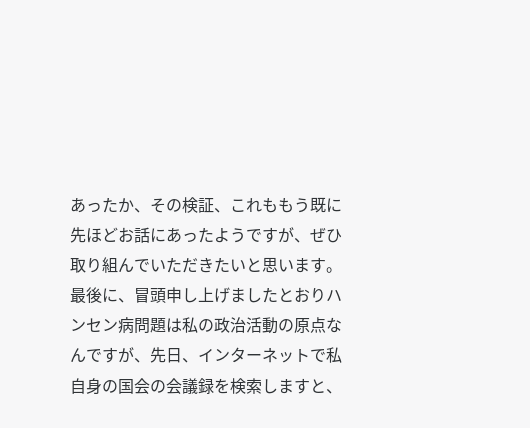あったか、その検証、これももう既に先ほどお話にあったようですが、ぜひ取り組んでいただきたいと思います。 最後に、冒頭申し上げましたとおりハンセン病問題は私の政治活動の原点なんですが、先日、インターネットで私自身の国会の会議録を検索しますと、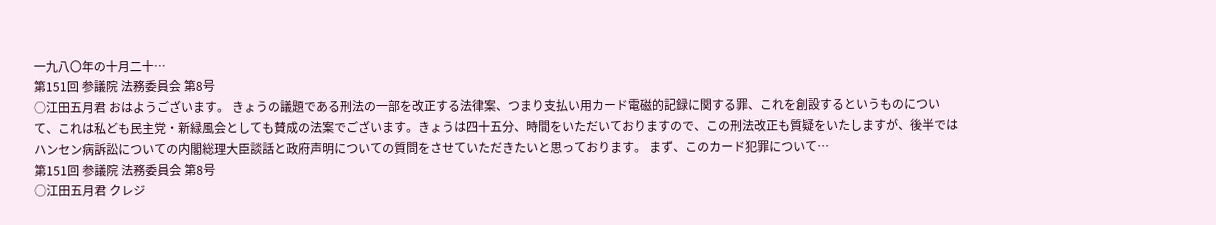一九八〇年の十月二十…
第151回 参議院 法務委員会 第8号
○江田五月君 おはようございます。 きょうの議題である刑法の一部を改正する法律案、つまり支払い用カード電磁的記録に関する罪、これを創設するというものについて、これは私ども民主党・新緑風会としても賛成の法案でございます。きょうは四十五分、時間をいただいておりますので、この刑法改正も質疑をいたしますが、後半ではハンセン病訴訟についての内閣総理大臣談話と政府声明についての質問をさせていただきたいと思っております。 まず、このカード犯罪について…
第151回 参議院 法務委員会 第8号
○江田五月君 クレジ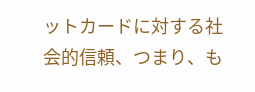ットカードに対する社会的信頼、つまり、も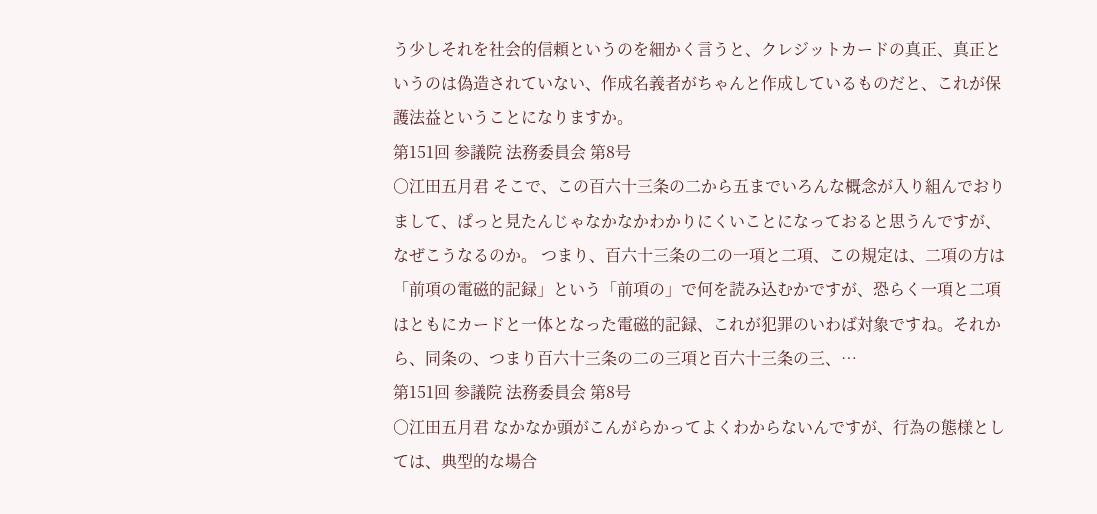う少しそれを社会的信頼というのを細かく言うと、クレジットカードの真正、真正というのは偽造されていない、作成名義者がちゃんと作成しているものだと、これが保護法益ということになりますか。
第151回 参議院 法務委員会 第8号
○江田五月君 そこで、この百六十三条の二から五までいろんな概念が入り組んでおりまして、ぱっと見たんじゃなかなかわかりにくいことになっておると思うんですが、なぜこうなるのか。 つまり、百六十三条の二の一項と二項、この規定は、二項の方は「前項の電磁的記録」という「前項の」で何を読み込むかですが、恐らく一項と二項はともにカードと一体となった電磁的記録、これが犯罪のいわば対象ですね。それから、同条の、つまり百六十三条の二の三項と百六十三条の三、…
第151回 参議院 法務委員会 第8号
○江田五月君 なかなか頭がこんがらかってよくわからないんですが、行為の態様としては、典型的な場合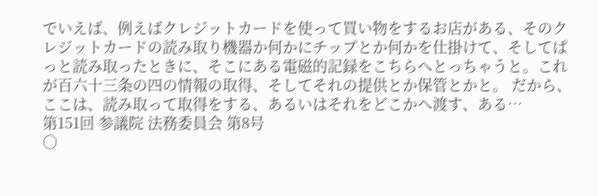でいえば、例えばクレジットカードを使って買い物をするお店がある、そのクレジットカードの読み取り機器か何かにチップとか何かを仕掛けて、そしてぱっと読み取ったときに、そこにある電磁的記録をこちらへとっちゃうと。これが百六十三条の四の情報の取得、そしてそれの提供とか保管とかと。 だから、ここは、読み取って取得をする、あるいはそれをどこかへ渡す、ある…
第151回 参議院 法務委員会 第8号
○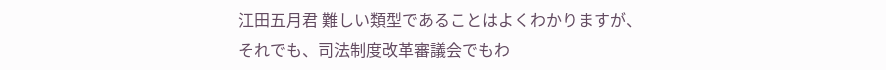江田五月君 難しい類型であることはよくわかりますが、それでも、司法制度改革審議会でもわ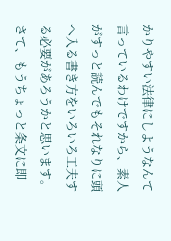かりやすい法律にしようなんて言っているわけですから、素人がすっと読んでもそれなりに頭へ入る書き方をいろいろ工夫する必要があろうかと思います。 さて、もうちょっと条文に即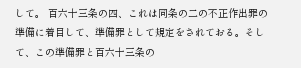して。 百六十三条の四、これは同条の二の不正作出罪の準備に着目して、準備罪として規定をされておる。そして、この準備罪と百六十三条の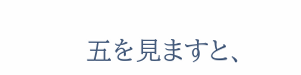五を見ますと、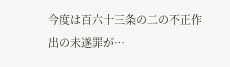今度は百六十三条の二の不正作出の未遂罪が…